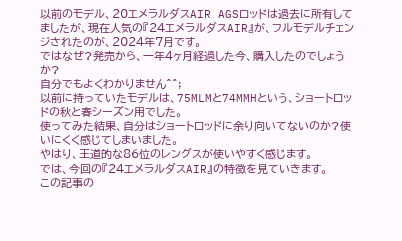以前のモデル、20エメラルダスAIR AGSロッドは過去に所有してましたが、現在人気の『24エメラルダスAIR』が、フルモデルチェンジされたのが、2024年7月です。
ではなぜ?発売から、一年4ヶ月経過した今、購入したのでしょうか?
自分でもよくわかりません^^;
以前に持っていたモデルは、75MLMと74MMHという、ショートロッドの秋と春シーズン用でした。
使ってみた結果、自分はショートロッドに余り向いてないのか?使いにくく感じてしまいました。
やはり、王道的な86位のレングスが使いやすく感じます。
では、今回の『24エメラルダスAIR』の特徴を見ていきます。
この記事の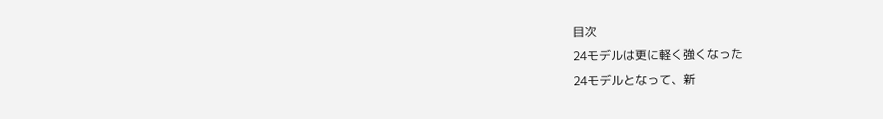目次
24モデルは更に軽く強くなった
24モデルとなって、新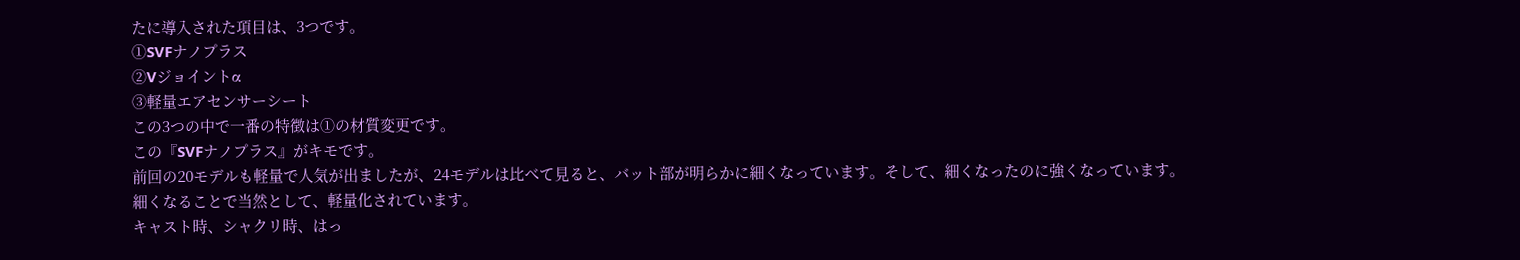たに導入された項目は、3つです。
①SVFナノプラス
②Vジョイントα
③軽量エアセンサーシート
この3つの中で一番の特徴は①の材質変更です。
この『SVFナノプラス』がキモです。
前回の20モデルも軽量で人気が出ましたが、24モデルは比べて見ると、バット部が明らかに細くなっています。そして、細くなったのに強くなっています。
細くなることで当然として、軽量化されています。
キャスト時、シャクリ時、はっ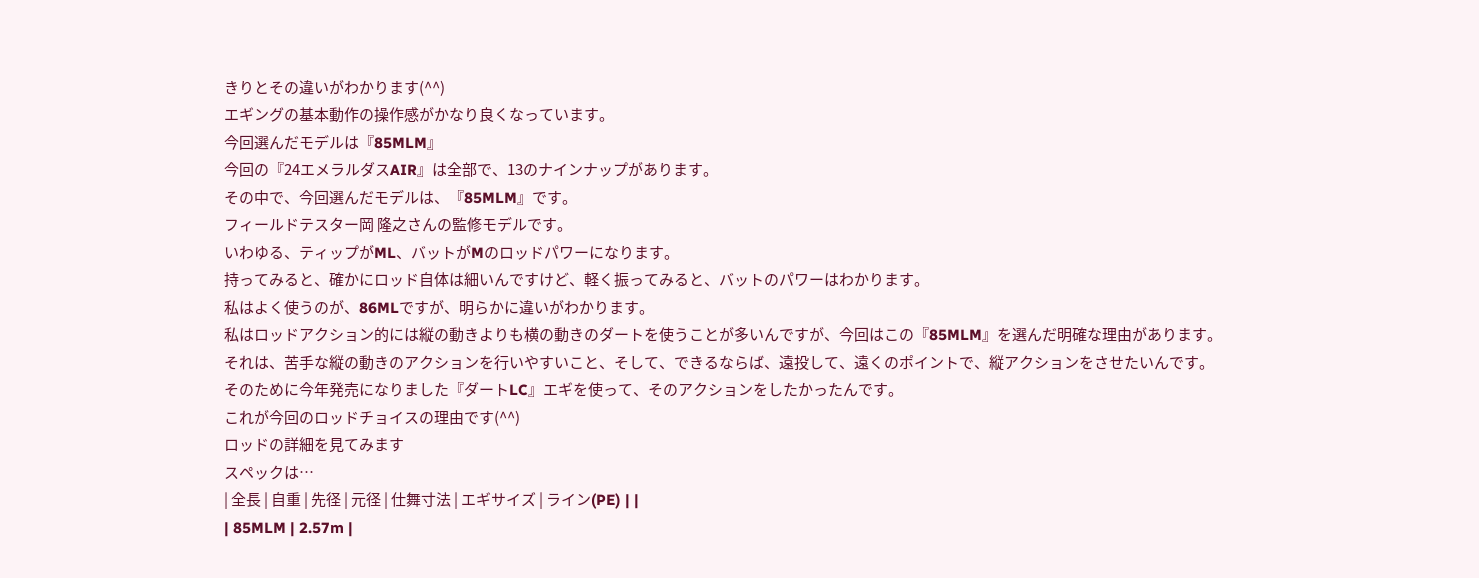きりとその違いがわかります(^^)
エギングの基本動作の操作感がかなり良くなっています。
今回選んだモデルは『85MLM』
今回の『24エメラルダスAIR』は全部で、13のナインナップがあります。
その中で、今回選んだモデルは、『85MLM』です。
フィールドテスター岡 隆之さんの監修モデルです。
いわゆる、ティップがML、バットがMのロッドパワーになります。
持ってみると、確かにロッド自体は細いんですけど、軽く振ってみると、バットのパワーはわかります。
私はよく使うのが、86MLですが、明らかに違いがわかります。
私はロッドアクション的には縦の動きよりも横の動きのダートを使うことが多いんですが、今回はこの『85MLM』を選んだ明確な理由があります。
それは、苦手な縦の動きのアクションを行いやすいこと、そして、できるならば、遠投して、遠くのポイントで、縦アクションをさせたいんです。
そのために今年発売になりました『ダートLC』エギを使って、そのアクションをしたかったんです。
これが今回のロッドチョイスの理由です(^^)
ロッドの詳細を見てみます
スペックは…
| 全長 | 自重 | 先径 | 元径 | 仕舞寸法 | エギサイズ | ライン(PE) | |
| 85MLM | 2.57m |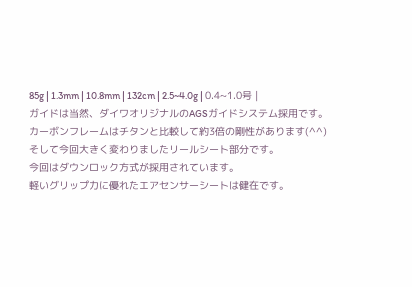85g | 1.3mm | 10.8mm | 132cm | 2.5~4.0g | 0.4~1.0号 |
ガイドは当然、ダイワオリジナルのAGSガイドシステム採用です。
カーボンフレームはチタンと比較して約3倍の剛性があります(^^)
そして今回大きく変わりましたリールシート部分です。
今回はダウンロック方式が採用されています。
軽いグリップ力に優れたエアセンサーシートは健在です。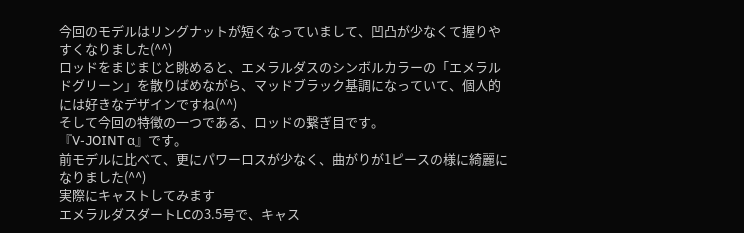今回のモデルはリングナットが短くなっていまして、凹凸が少なくて握りやすくなりました(^^)
ロッドをまじまじと眺めると、エメラルダスのシンボルカラーの「エメラルドグリーン」を散りばめながら、マッドブラック基調になっていて、個人的には好きなデザインですね(^^)
そして今回の特徴の一つである、ロッドの繋ぎ目です。
『V-JOINT α』です。
前モデルに比べて、更にパワーロスが少なく、曲がりが1ピースの様に綺麗になりました(^^)
実際にキャストしてみます
エメラルダスダートLCの3.5号で、キャス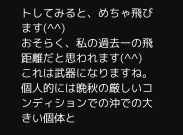トしてみると、めちゃ飛びます(^^)
おそらく、私の過去一の飛距離だと思われます(^^)
これは武器になりますね。
個人的には晩秋の厳しいコンディションでの沖での大きい個体と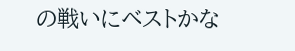の戦いにベストかな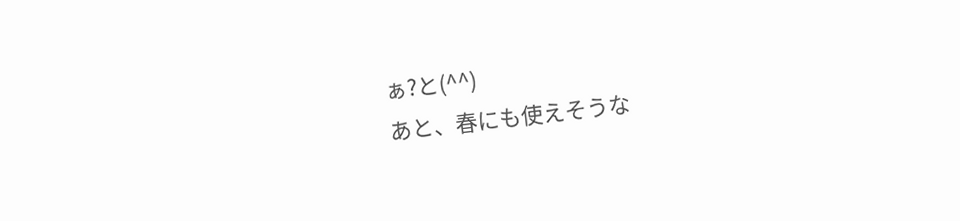ぁ?と(^^)
あと、春にも使えそうな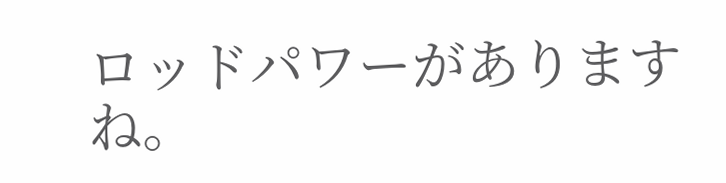ロッドパワーがありますね。